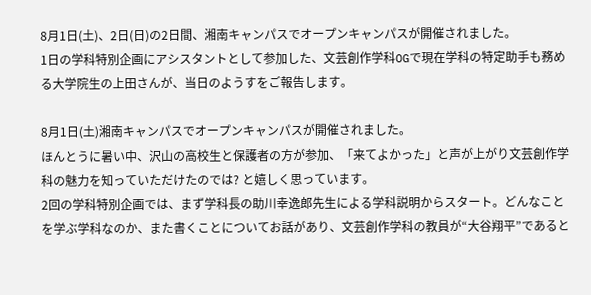8月1日(土)、2日(日)の2日間、湘南キャンパスでオープンキャンパスが開催されました。
1日の学科特別企画にアシスタントとして参加した、文芸創作学科OGで現在学科の特定助手も務める大学院生の上田さんが、当日のようすをご報告します。

8月1日(土)湘南キャンパスでオープンキャンパスが開催されました。
ほんとうに暑い中、沢山の高校生と保護者の方が参加、「来てよかった」と声が上がり文芸創作学科の魅力を知っていただけたのでは? と嬉しく思っています。
2回の学科特別企画では、まず学科長の助川幸逸郎先生による学科説明からスタート。どんなことを学ぶ学科なのか、また書くことについてお話があり、文芸創作学科の教員が“大谷翔平”であると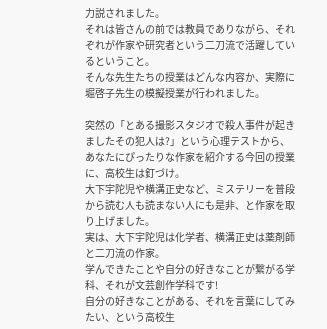力説されました。
それは皆さんの前では教員でありながら、それぞれが作家や研究者という二刀流で活躍しているということ。
そんな先生たちの授業はどんな内容か、実際に堀啓子先生の模擬授業が行われました。

突然の「とある撮影スタジオで殺人事件が起きましたその犯人は?」という心理テストから、あなたにぴったりな作家を紹介する今回の授業に、高校生は釘づけ。
大下宇陀児や横溝正史など、ミステリーを普段から読む人も読まない人にも是非、と作家を取り上げました。
実は、大下宇陀児は化学者、横溝正史は薬剤師と二刀流の作家。
学んできたことや自分の好きなことが繋がる学科、それが文芸創作学科です!
自分の好きなことがある、それを言葉にしてみたい、という高校生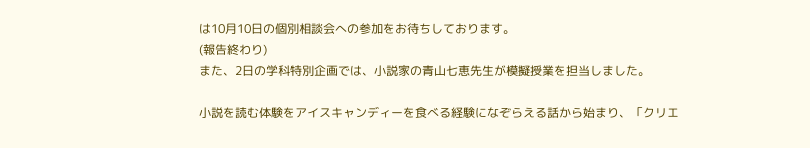は10月10日の個別相談会への参加をお待ちしております。
(報告終わり)
また、2日の学科特別企画では、小説家の青山七恵先生が模擬授業を担当しました。

小説を読む体験をアイスキャンディーを食べる経験になぞらえる話から始まり、「クリエ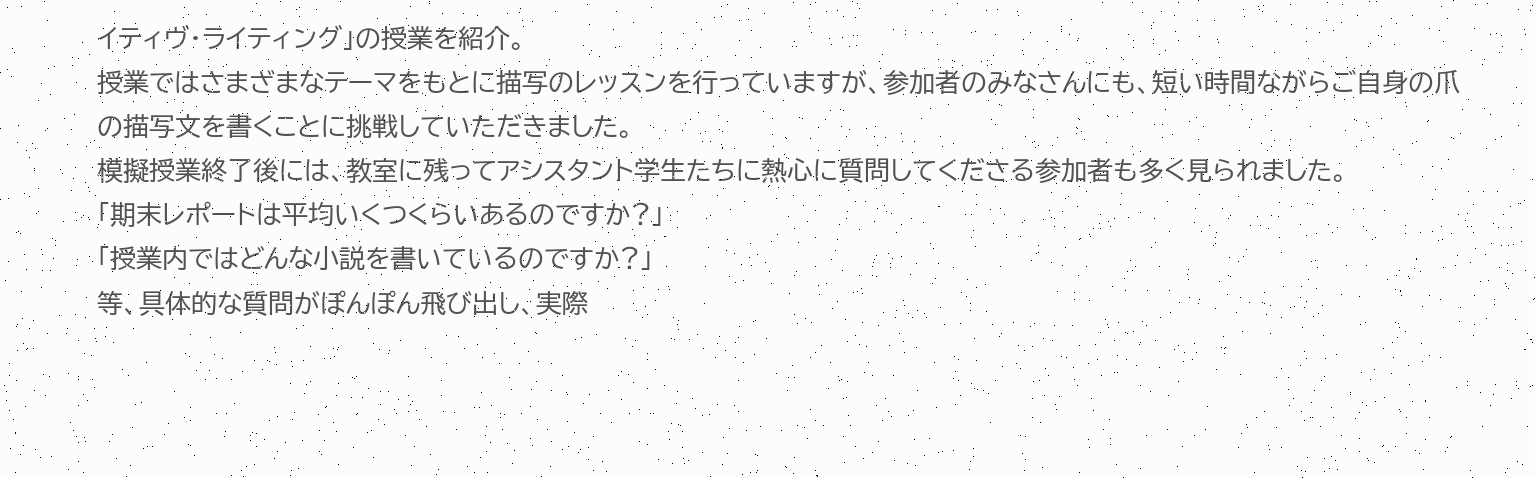イティヴ・ライティング」の授業を紹介。
授業ではさまざまなテーマをもとに描写のレッスンを行っていますが、参加者のみなさんにも、短い時間ながらご自身の爪の描写文を書くことに挑戦していただきました。
模擬授業終了後には、教室に残ってアシスタント学生たちに熱心に質問してくださる参加者も多く見られました。
「期末レポートは平均いくつくらいあるのですか?」
「授業内ではどんな小説を書いているのですか?」
等、具体的な質問がぽんぽん飛び出し、実際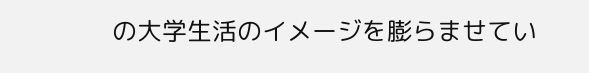の大学生活のイメージを膨らませてい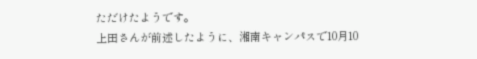ただけたようです。
上田さんが前述したように、湘南キャンパスで10月10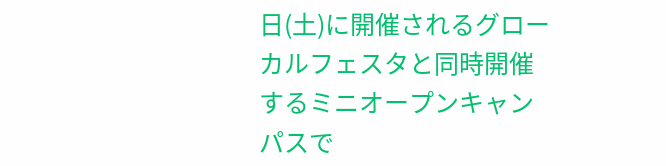日(土)に開催されるグローカルフェスタと同時開催するミニオープンキャンパスで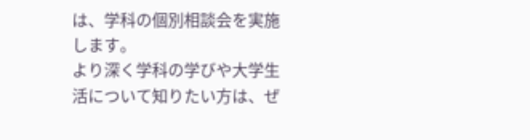は、学科の個別相談会を実施します。
より深く学科の学びや大学生活について知りたい方は、ぜ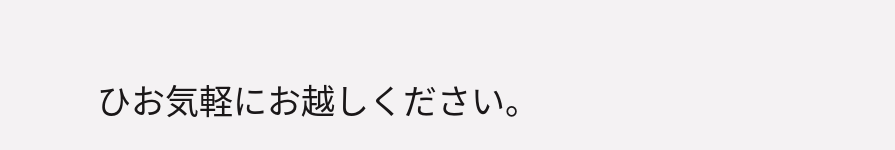ひお気軽にお越しください。